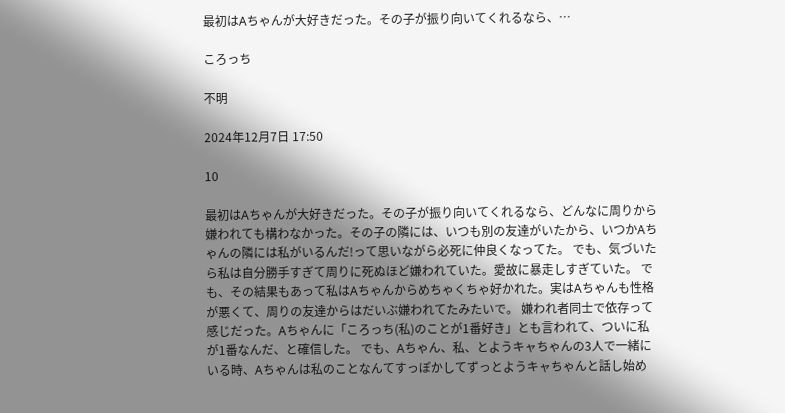最初はAちゃんが大好きだった。その子が振り向いてくれるなら、…

ころっち

不明

2024年12月7日 17:50

10

最初はAちゃんが大好きだった。その子が振り向いてくれるなら、どんなに周りから嫌われても構わなかった。その子の隣には、いつも別の友達がいたから、いつかAちゃんの隣には私がいるんだ!って思いながら必死に仲良くなってた。 でも、気づいたら私は自分勝手すぎて周りに死ぬほど嫌われていた。愛故に暴走しすぎていた。 でも、その結果もあって私はAちゃんからめちゃくちゃ好かれた。実はAちゃんも性格が悪くて、周りの友達からはだいぶ嫌われてたみたいで。 嫌われ者同士で依存って感じだった。Aちゃんに「ころっち(私)のことが1番好き」とも言われて、ついに私が1番なんだ、と確信した。 でも、Aちゃん、私、とようキャちゃんの3人で一緒にいる時、Aちゃんは私のことなんてすっぽかしてずっとようキャちゃんと話し始め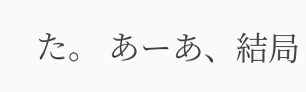た。 あーあ、結局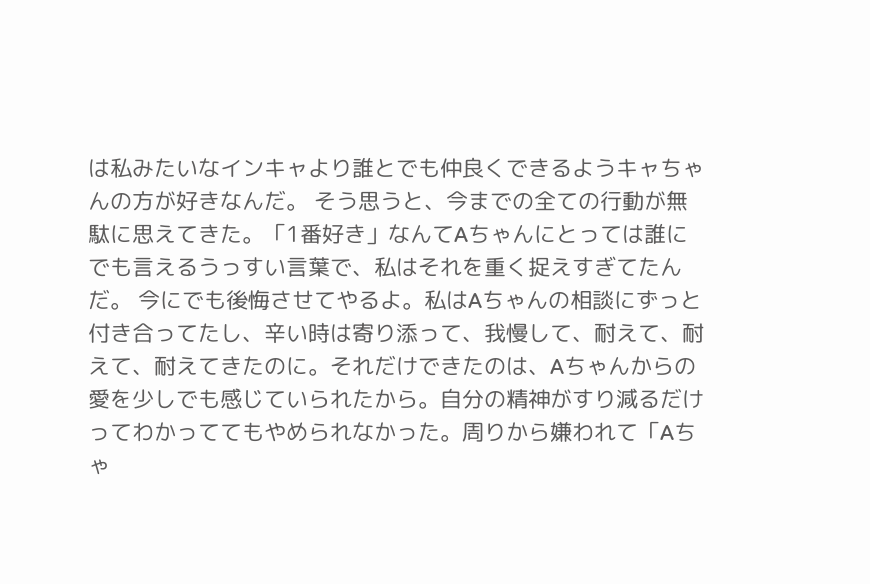は私みたいなインキャより誰とでも仲良くできるようキャちゃんの方が好きなんだ。 そう思うと、今までの全ての行動が無駄に思えてきた。「1番好き」なんてAちゃんにとっては誰にでも言えるうっすい言葉で、私はそれを重く捉えすぎてたんだ。 今にでも後悔させてやるよ。私はAちゃんの相談にずっと付き合ってたし、辛い時は寄り添って、我慢して、耐えて、耐えて、耐えてきたのに。それだけできたのは、Aちゃんからの愛を少しでも感じていられたから。自分の精神がすり減るだけってわかっててもやめられなかった。周りから嫌われて「Aちゃ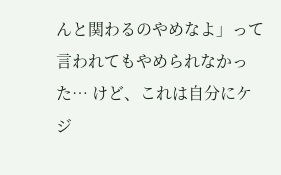んと関わるのやめなよ」って言われてもやめられなかった… けど、これは自分にケジ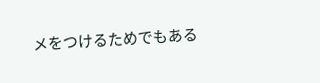メをつけるためでもある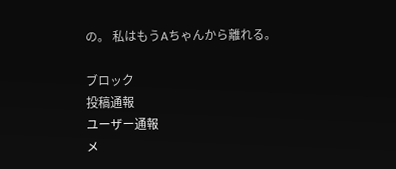の。 私はもうAちゃんから離れる。

ブロック
投稿通報
ユーザー通報
メ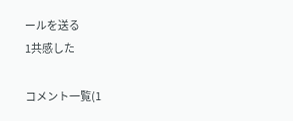ールを送る
1共感した

コメント一覧(1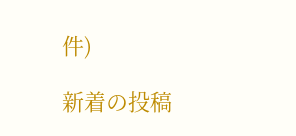件)

新着の投稿